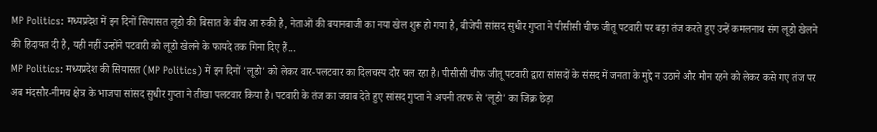MP Politics: मध्यप्रदेश में इन दिनों सियासत लूडो की बिसात के बीच आ रुकी है, नेताओं की बयानबाजी का नया खेल शुरू हो गया है, बीजेपी सांसद सुधीर गुप्ता ने पीसीसी चीफ जीतू पटवारी पर बड़ा तंज करते हुए उन्हें कमलनाथ संग लूडो खेलने की हिदायत दी है, यही नहीं उन्होंने पटवारी को लूडो खेलने के फायदे तक गिना दिए हैं...
MP Politics: मध्यप्रदेश की सियासत (MP Politics) में इन दिनों 'लूडो' को लेकर वार-पलटवार का दिलचस्प दौर चल रहा है। पीसीसी चीफ जीतू पटवारी द्वारा सांसदों के संसद में जनता के मुद्दे न उठाने और मौन रहने को लेकर कसे गए तंज पर अब मंदसौर-नीमच क्षेत्र के भाजपा सांसद सुधीर गुप्ता ने तीखा पलटवार किया है। पटवारी के तंज का जवाब देते हुए सांसद गुप्ता ने अपनी तरफ से 'लूडो' का जिक्र छेड़ा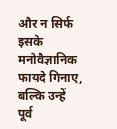और न सिर्फ इसके मनोवैज्ञानिक फायदे गिनाए, बल्कि उन्हें पूर्व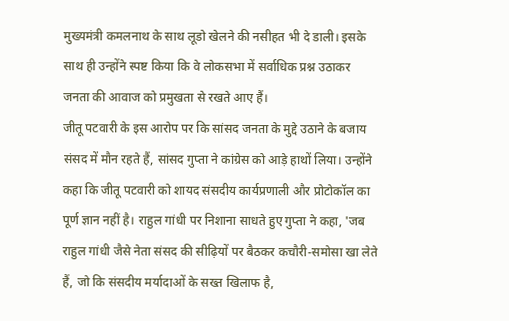मुख्यमंत्री कमलनाथ के साथ लूडो खेलने की नसीहत भी दे डाली। इसके साथ ही उन्होंने स्पष्ट किया कि वे लोकसभा में सर्वाधिक प्रश्न उठाकर जनता की आवाज को प्रमुखता से रखते आए हैं।
जीतू पटवारी के इस आरोप पर कि सांसद जनता के मुद्दे उठाने के बजाय संसद में मौन रहते हैं, सांसद गुप्ता ने कांग्रेस को आड़े हाथों लिया। उन्होंने कहा कि जीतू पटवारी को शायद संसदीय कार्यप्रणाली और प्रोटोकॉल का पूर्ण ज्ञान नहीं है। राहुल गांधी पर निशाना साधते हुए गुप्ता ने कहा, 'जब राहुल गांधी जैसे नेता संसद की सीढ़ियों पर बैठकर कचौरी-समोसा खा लेते हैं, जो कि संसदीय मर्यादाओं के सख्त खिलाफ है,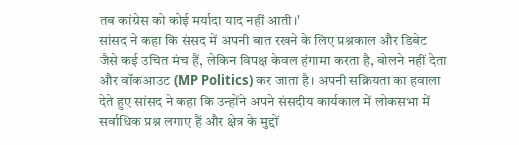तब कांग्रेस को कोई मर्यादा याद नहीं आती।'
सांसद ने कहा कि संसद में अपनी बात रखने के लिए प्रश्नकाल और डिबेट जैसे कई उचित मंच हैं, लेकिन विपक्ष केवल हंगामा करता है, बोलने नहीं देता और वॉकआउट (MP Politics) कर जाता है। अपनी सक्रियता का हवाला देते हुए सांसद ने कहा कि उन्होंने अपने संसदीय कार्यकाल में लोकसभा में सर्वाधिक प्रश्न लगाए हैं और क्षेत्र के मुद्दों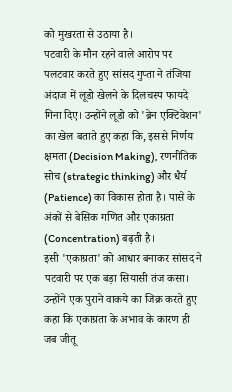को मुखरता से उठाया है।
पटवारी के मौन रहने वाले आरोप पर पलटवार करते हुए सांसद गुप्ता ने तंजिया अंदाज में लूडो खेलने के दिलचस्प फायदे गिना दिए। उन्होंने लूडो को 'ब्रेन एक्टिवेशन' का खेल बताते हुए कहा कि, इससे निर्णय क्षमता (Decision Making), रणनीतिक सोच (strategic thinking) और धैर्य (Patience) का विकास होता है। पासे के अंकों से बेसिक गणित और एकाग्रता (Concentration) बढ़ती है।
इसी 'एकाग्रता' को आधार बनाकर सांसद ने पटवारी पर एक बड़ा सियासी तंज कसा। उन्होंने एक पुराने वाकये का जिक्र करते हुए कहा कि एकाग्रता के अभाव के कारण ही जब जीतू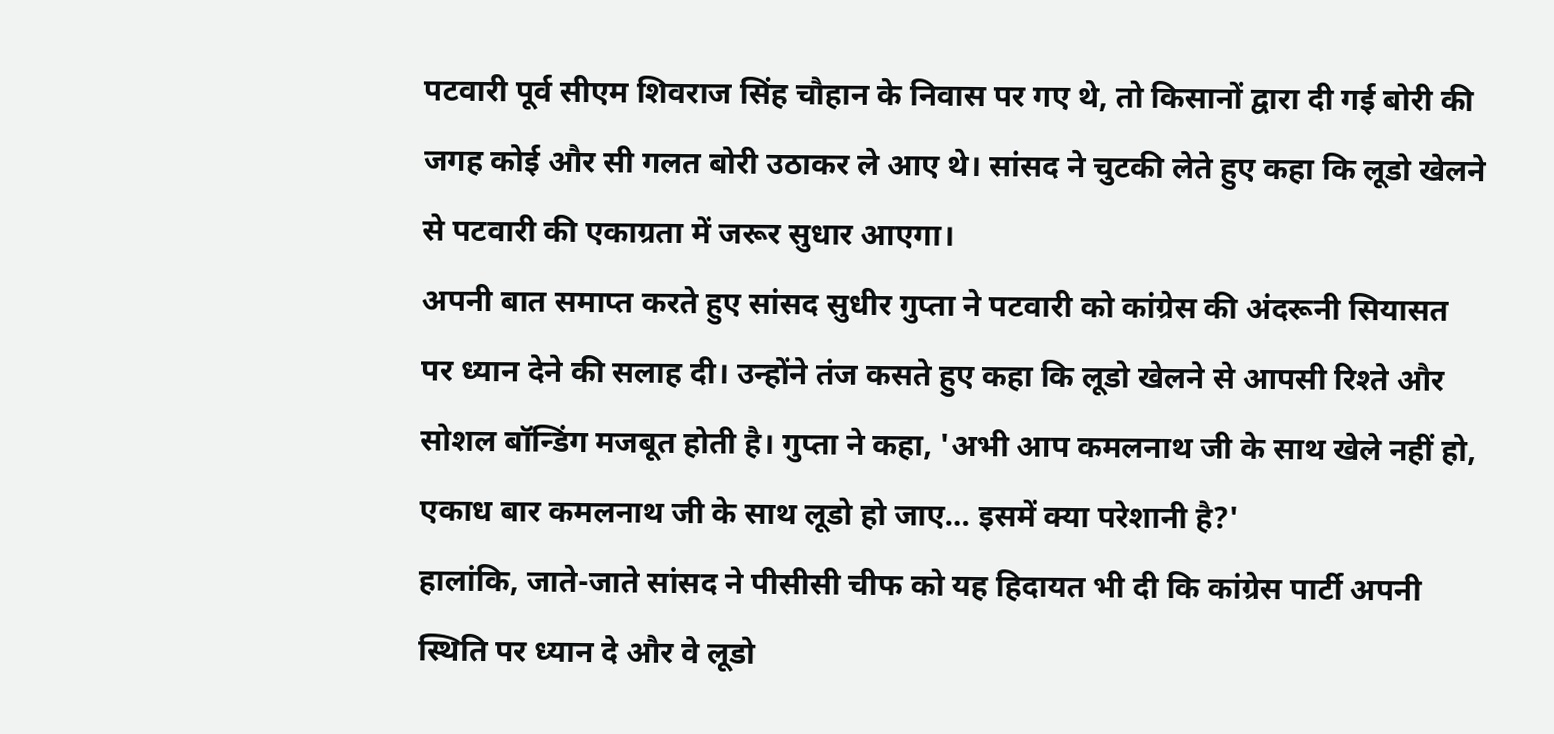पटवारी पूर्व सीएम शिवराज सिंह चौहान के निवास पर गए थे, तो किसानों द्वारा दी गई बोरी की जगह कोई और सी गलत बोरी उठाकर ले आए थे। सांसद ने चुटकी लेते हुए कहा कि लूडो खेलने से पटवारी की एकाग्रता में जरूर सुधार आएगा।
अपनी बात समाप्त करते हुए सांसद सुधीर गुप्ता ने पटवारी को कांग्रेस की अंदरूनी सियासत पर ध्यान देने की सलाह दी। उन्होंने तंज कसते हुए कहा कि लूडो खेलने से आपसी रिश्ते और सोशल बॉन्डिंग मजबूत होती है। गुप्ता ने कहा, 'अभी आप कमलनाथ जी के साथ खेले नहीं हो, एकाध बार कमलनाथ जी के साथ लूडो हो जाए… इसमें क्या परेशानी है?'
हालांकि, जाते-जाते सांसद ने पीसीसी चीफ को यह हिदायत भी दी कि कांग्रेस पार्टी अपनी स्थिति पर ध्यान दे और वे लूडो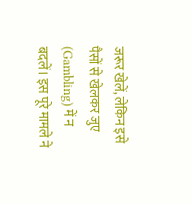जरूर खेलें, लेकिन इसे पैसों से खेलकर जुए (Gambling) में न बदलें। इस पूरे मामले ने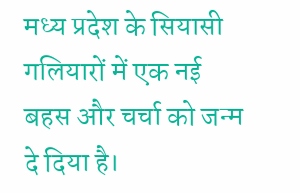मध्य प्रदेश के सियासी गलियारों में एक नई बहस और चर्चा को जन्म दे दिया है।